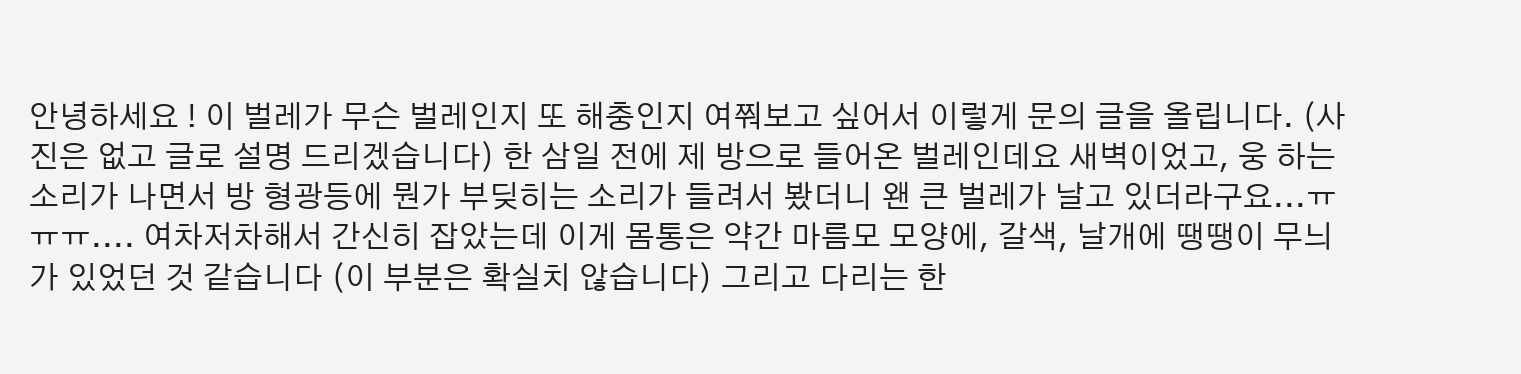안녕하세요 ! 이 벌레가 무슨 벌레인지 또 해충인지 여쭤보고 싶어서 이렇게 문의 글을 올립니다. (사진은 없고 글로 설명 드리겠습니다) 한 삼일 전에 제 방으로 들어온 벌레인데요 새벽이었고, 웅 하는 소리가 나면서 방 형광등에 뭔가 부딪히는 소리가 들려서 봤더니 왠 큰 벌레가 날고 있더라구요...ㅠㅠㅠ.... 여차저차해서 간신히 잡았는데 이게 몸통은 약간 마름모 모양에, 갈색, 날개에 땡땡이 무늬가 있었던 것 같습니다 (이 부분은 확실치 않습니다) 그리고 다리는 한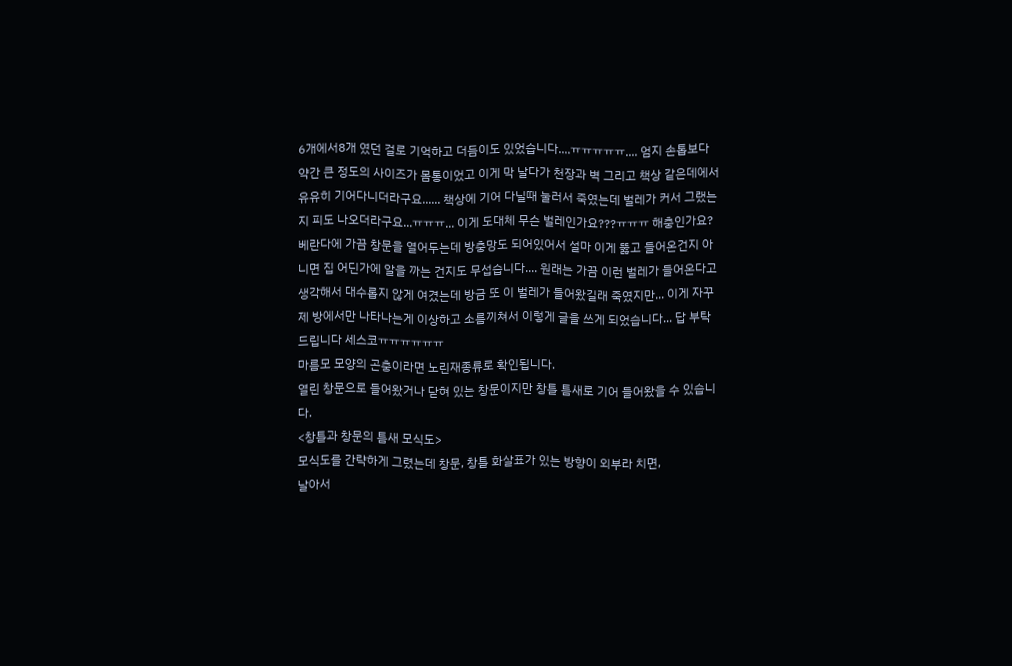6개에서8개 였던 걸로 기억하고 더듬이도 있었습니다....ㅠㅠㅠㅠㅠ.... 엄지 손톱보다 약간 큰 정도의 사이즈가 몸통이었고 이게 막 날다가 천장과 벽 그리고 책상 같은데에서 유유히 기어다니더라구요...... 책상에 기어 다닐때 눌러서 죽였는데 벌레가 커서 그랬는지 피도 나오더라구요...ㅠㅠㅠ... 이게 도대체 무슨 벌레인가요???ㅠㅠㅠ 해충인가요? 베란다에 가끔 창문을 열어두는데 방충망도 되어있어서 설마 이게 뚫고 들어온건지 아니면 집 어딘가에 알을 까는 건지도 무섭습니다.... 원래는 가끔 이런 벌레가 들어온다고 생각해서 대수롭지 않게 여겼는데 방금 또 이 벌레가 들어왔길래 죽였지만... 이게 자꾸 제 방에서만 나타나는게 이상하고 소름끼쳐서 이렇게 글을 쓰게 되었습니다... 답 부탁드립니다 세스코ㅠㅠㅠㅠㅠㅠ
마름모 모양의 곤충이라면 노린재종류로 확인됩니다.
열린 창문으로 들어왔거나 닫혀 있는 창문이지만 창틀 틈새로 기어 들어왔을 수 있습니다.
<창틀과 창문의 틈새 모식도>
모식도를 간략하게 그렸는데 창문, 창틀 화살표가 있는 방향이 외부라 치면,
날아서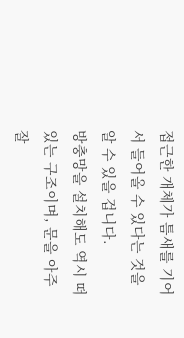접근한 개체가 틈새를 기어서 들어올 수 있다는 것을 알 수 있을 겁니다.
방충망을 설치해도 역시 떠 있는 구조이며, 문을 아주 잘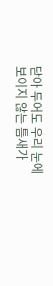닫아 두어도 우리 눈에 보이지 않는 틈새가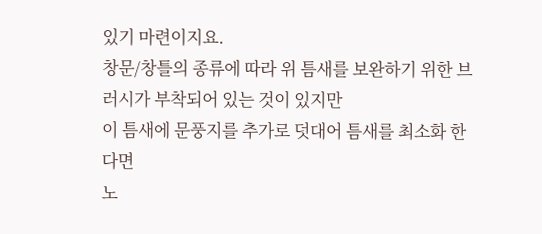있기 마련이지요.
창문/창틀의 종류에 따라 위 틈새를 보완하기 위한 브러시가 부착되어 있는 것이 있지만
이 틈새에 문풍지를 추가로 덧대어 틈새를 최소화 한다면
노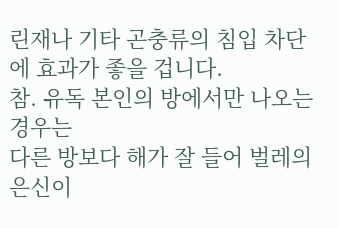린재나 기타 곤충류의 침입 차단에 효과가 좋을 겁니다.
참. 유독 본인의 방에서만 나오는 경우는
다른 방보다 해가 잘 들어 벌레의 은신이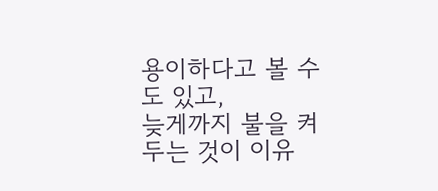용이하다고 볼 수도 있고,
늦게까지 불을 켜두는 것이 이유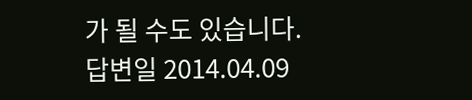가 될 수도 있습니다.
답변일 2014.04.09